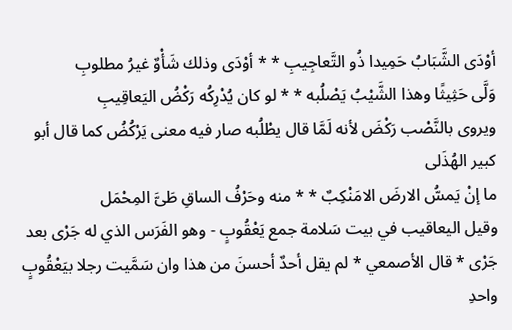أوْدَى الشَّبَابُ حَمِيدا ذُو التَّعاجِيبِ * * أوْدَى وذلك شَأْوٌ غيرُ مطلوبِ
وَلَّى حَثِيثًا وهذا الشَّيْبُ يَصْلُبه * * لو كان يُدْرِكُه رَكْضُ اليَعاقِيبِ
ويروى بالنَّصْب رَكْضَ لأنه لَمَّا قال يطْلُبه صار فيه معنى يَرْكُضُ كما قال أبو كبير الهُذَلى
ما إنْ يَمسُّ الارضَ الامَنْكِبٌ * * منه وحَرْفُ الساقِ طَىَّ المِحْمَل
وقيل اليعاقيب في بيت سَلامة جمع يَعْقُوبٍ - وهو الفَرَس الذي له جَرْى بعد جَرْى * قال الأصمعي * لم يقل أحدٌ أحسنَ من هذا وان سَمَّيت رجلا بيَعْقُوبٍ واحدِ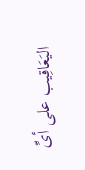اليَعَاقِيب على أىِّ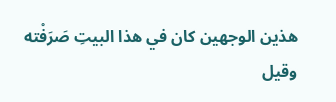هذين الوجهين كان في هذا البيتِ صَرَفْته وقيل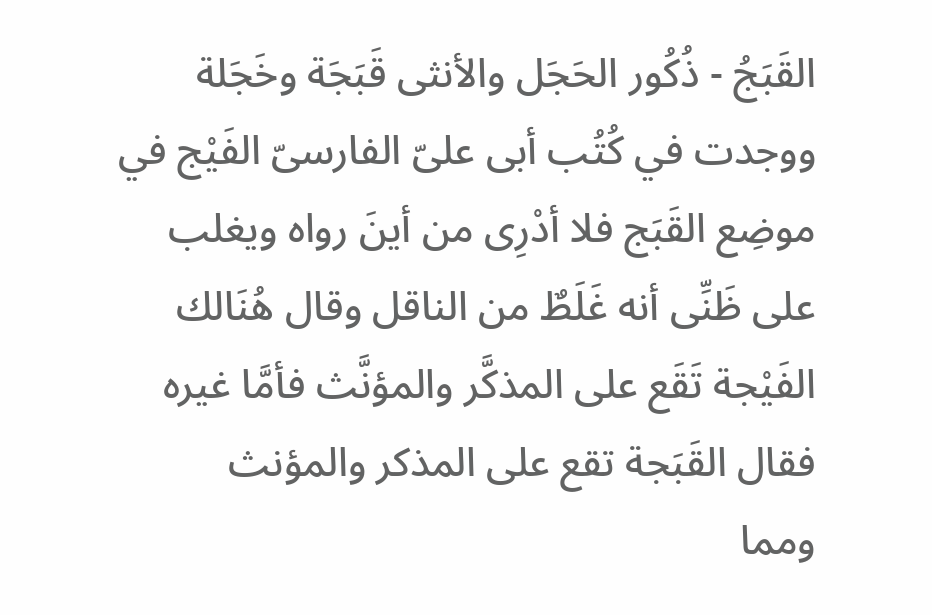القَبَجُ - ذُكُور الحَجَل والأنثى قَبَجَة وخَجَلة ووجدت في كُتُب أبى علىّ الفارسىّ الفَيْج في موضِع القَبَج فلا أدْرِى من أينَ رواه ويغلب على ظَنِّى أنه غَلَطٌ من الناقل وقال هُنَالك الفَيْجة تَقَع على المذكَّر والمؤنَّث فأمَّا غيره فقال القَبَجة تقع على المذكر والمؤنث
ومما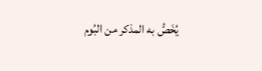يُخَصُّ به المذكر من البُوم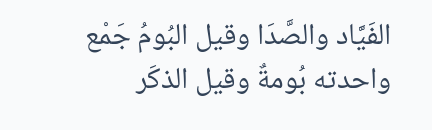الفَيَّاد والصَّدَا وقيل البُومُ جَمْع واحدته بُومةٌ وقيل الذكَر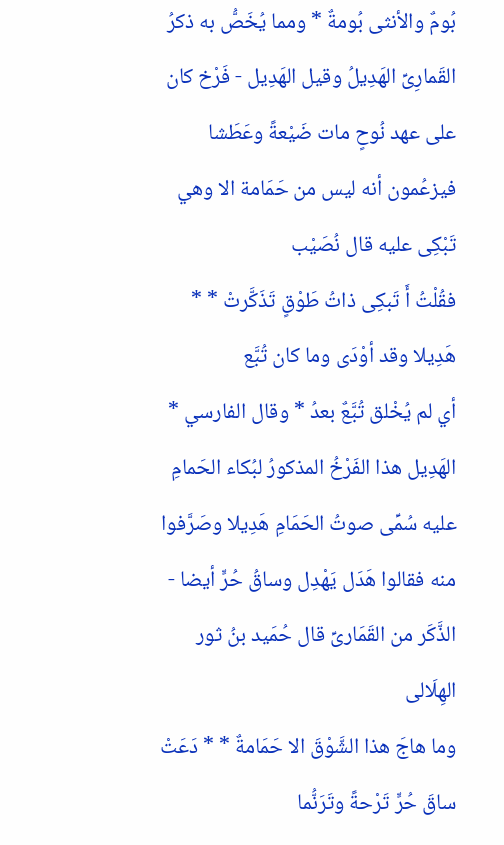بُومٌ والأنثى بُومةٌ * ومما يُخَصُّ به ذكرُ القَمارِىِّ الهَدِيلُ وقيل الهَدِيل - فَرْخ كان على عهد نُوحٍ مات ضَيْعةً وعَطَشا فيزعُمون أنه ليس من حَمَامة الا وهي تَبْكِى عليه قال نُصَيْب
فقُلْتُ أَ تَبكِى ذاتُ طَوْقٍ تَذَكَّرتْ * * هَدِيلا وقد أوْدَى وما كان تُبَّع
أي لم يُخْلق تُبَّعٌ بعدُ * وقال الفارسي * الهَدِيل هذا الفَرْخُ المذكورُ لبُكاء الحَمامِ عليه سُمِّى صوتُ الحَمَامِ هَدِيلا وصَرَّفوا منه فقالوا هَدَل يَهْدِل وساقُ حُرٍّ أيضا - الذَّكَر من القَمَارىِّ قال حُمَيد بنُ ثور الهِلَالى
وما هاجَ هذا الشَّوْقَ الا حَمَامةٌ * * دَعَتْ ساقَ حُرٍّ تَرْحةً وتَرَنُّما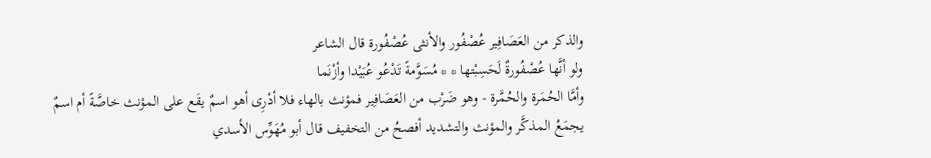والذكر من العَصَافِير عُصْفُور والأنثى عُصْفُورة قال الشاعر
ولو أنَّها عُصْفُورةٌ لَحَسِبْتها * * مُسَوَّمةً تَدْعُو عُبَيْدا وأزْنَما
وأمَّا الحُمَرة والحُمَّرة - وهو ضَرْب من العَصَافِير فمؤنث بالهاء فلا أدْرِى أهو اسمٌ يقَع على المؤنث خاصَّةً أم اسمٌ يجمَعُ المذكَّر والمؤنث والتشديد أفصحُ من التخفيف قال أبو مُهَوِّس الأسدي